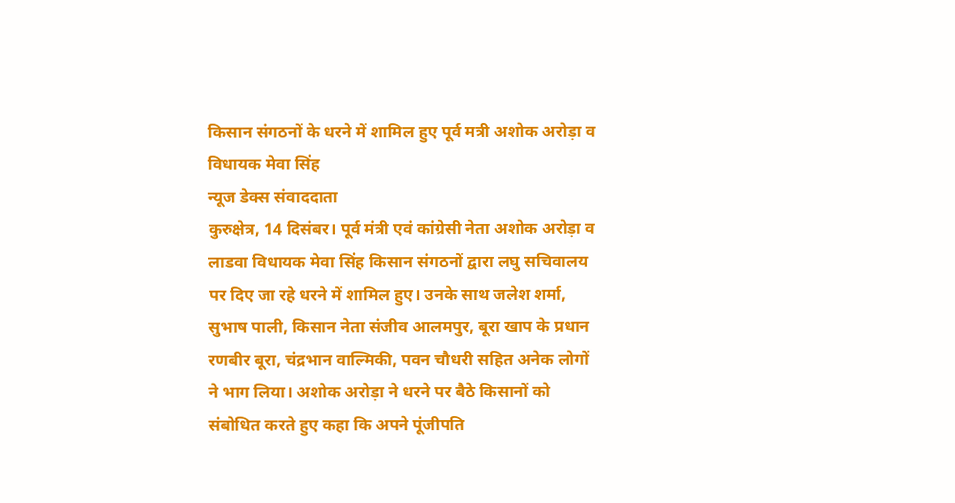किसान संगठनों के धरने में शामिल हुए पूर्व मत्री अशोक अरोड़ा व विधायक मेवा सिंह
न्यूज डेक्स संवाददाता
कुरुक्षेत्र, 14 दिसंबर। पूर्व मंत्री एवं कांग्रेसी नेता अशोक अरोड़ा व लाडवा विधायक मेवा सिंह किसान संगठनों द्वारा लघु सचिवालय पर दिए जा रहे धरने में शामिल हुए। उनके साथ जलेश शर्मा, सुभाष पाली, किसान नेता संजीव आलमपुर, बूरा खाप के प्रधान रणबीर बूरा, चंद्रभान वाल्मिकी, पवन चौधरी सहित अनेक लोगों ने भाग लिया। अशोक अरोड़ा ने धरने पर बैठे किसानों को संबोधित करते हुए कहा कि अपने पूंजीपति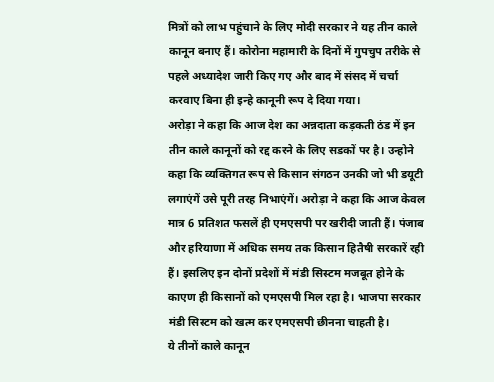मित्रों को लाभ पहुंचाने के लिए मोदी सरकार ने यह तीन काले कानून बनाए हैं। कोरोना महामारी के दिनों में गुपचुप तरीके से पहले अध्यादेश जारी किए गए और बाद में संसद में चर्चा करवाए बिना ही इन्हे कानूनी रूप दे दिया गया।
अरोड़ा ने कहा कि आज देश का अन्नदाता कड़कती ठंड में इन तीन काले कानूनों को रद्द करने के लिए सडकों पर है। उन्होने कहा कि व्यक्तिगत रूप से किसान संगठन उनकी जो भी डयूटी लगाएंगें उसे पूरी तरह निभाएंगें। अरोड़ा ने कहा कि आज केवल मात्र 6 प्रतिशत फसलें ही एमएसपी पर खरीदी जाती हैं। पंजाब और हरियाणा में अधिक समय तक किसान हितैषी सरकारें रही हैं। इसलिए इन दोनों प्रदेशों में मंडी सिस्टम मजबूत होने के काएण ही किसानों को एमएसपी मिल रहा है। भाजपा सरकार मंडी सिस्टम को खत्म कर एमएसपी छीनना चाहती है।
ये तीनों काले कानून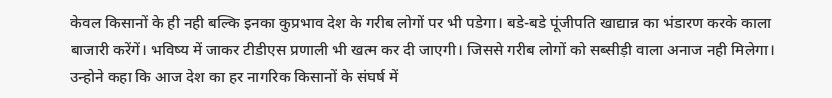केवल किसानों के ही नही बल्कि इनका कुप्रभाव देश के गरीब लोगों पर भी पडेगा। बडे-बडे पूंजीपति खाद्यान्न का भंडारण करके काला बाजारी करेंगें। भविष्य में जाकर टीडीएस प्रणाली भी खत्म कर दी जाएगी। जिससे गरीब लोगों को सब्सीड़ी वाला अनाज नही मिलेगा। उन्होने कहा कि आज देश का हर नागरिक किसानों के संघर्ष में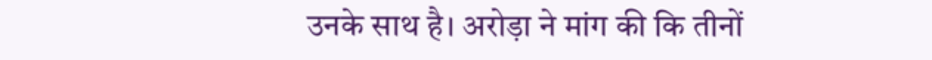उनके साथ है। अरोड़ा ने मांग की कि तीनों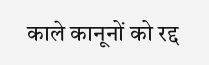काले कानूनों को रद्द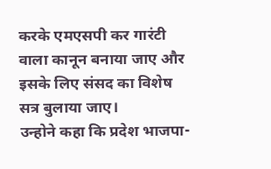करके एमएसपी कर गारंटी वाला कानून बनाया जाए और इसके लिए संसद का विशेष सत्र बुलाया जाए।
उन्होने कहा कि प्रदेश भाजपा-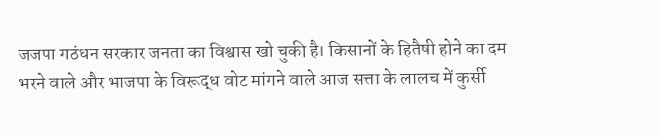जजपा गठंधन सरकार जनता का विश्वास खो चुकी है। किसानों के हितैषी होने का दम भरने वाले और भाजपा के विरूद्ध वोट मांगने वाले आज सत्ता के लालच में कुर्सी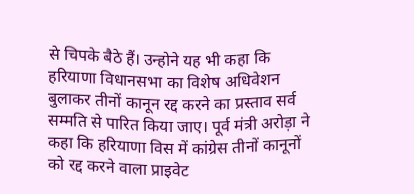से चिपके बैठे हैं। उन्होने यह भी कहा कि हरियाणा विधानसभा का विशेष अधिवेशन बुलाकर तीनों कानून रद्द करने का प्रस्ताव सर्व सम्मति से पारित किया जाए। पूर्व मंत्री अरोड़ा ने कहा कि हरियाणा विस में कांग्रेस तीनों कानूनों को रद्द करने वाला प्राइवेट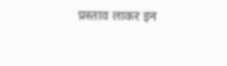प्रस्ताव लाकर इन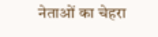नेताओं का चेहरा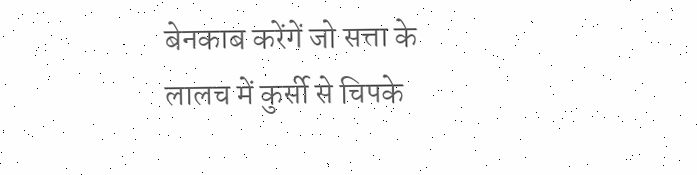बेनकाब करेंगें जो सत्ता के लालच में कुर्सी से चिपके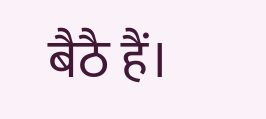बैठै हैं।